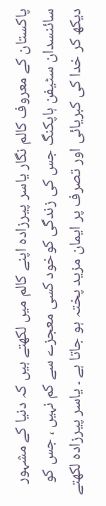پاکستان کے معروف کالم نگار یاسر پیرزادہ اپنے کالم میں لکھتے ہیں کہ دنیا کے مشہور سائنسدان سٹیفن ہاپکنگ جس کی زندگی کوخود کسی معجزے سے کم نہیں ، جس کو دیکھ کر خدا کی کبریائی اور تصرف پر ایمان مزید پختہ ہو جاتا ہے ۔ یاسر پیرزادہ لکھتے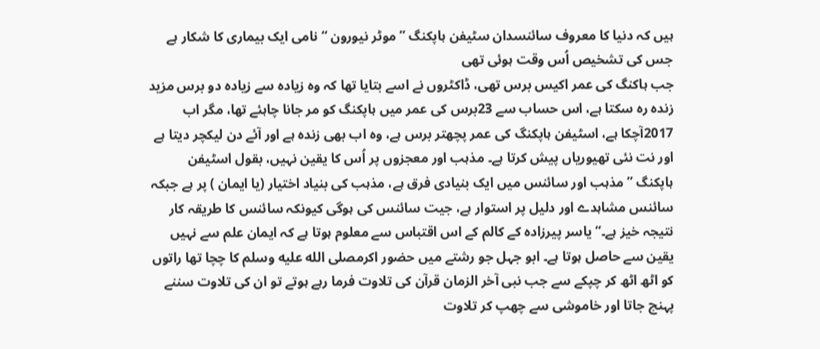ہیں کہ دنیا کا معروف سائنسدان سٹیفن ہاپکنگ ’’موٹر نیورون ‘‘ نامی ایک بیماری کا شکار ہے جس کی تشخیص اُس وقت ہوئی تھی
جب ہاکنگ کی عمر اکیس برس تھی، ڈاکٹروں نے اسے بتایا تھا کہ وہ زیادہ سے زیادہ دو برس مزید زندہ رہ سکتا ہے، اس حساب سے 23برس کی عمر میں ہاپکنگ کو مر جانا چاہئے تھا، مگر اب 2017آچکا ہے، اسٹیفن ہاپکنگ کی عمر پچھتر برس ہے، وہ اب بھی زندہ ہے اور آئے دن لیکچر دیتا ہے اور نت نئی تھیوریاں پیش کرتا ہے۔ مذہب اور معجزوں پر اُس کا یقین نہیں، بقول اسٹیفن ہاپکنگ ’’مذہب اور سائنس میں ایک بنیادی فرق ہے، مذہب کی بنیاد اختیار (یا ایمان ) پر ہے جبکہ سائنس مشاہدے اور دلیل پر استوار ہے، جیت سائنس کی ہوگی کیونکہ سائنس کا طریقہ کار نتیجہ خیز ہے۔‘‘ یاسر پیرزادہ کے کالم کے اس اقتباس سے معلوم ہوتا ہے کہ ایمان علم سے نہیں یقین سے حاصل ہوتا ہے۔ ابو جہل جو رشتے میں حضور اکرمصلى الله عليه وسلم کا چچا تھا راتوں کو اٹھ اٹھ کر چپکے سے جب نبی آخر الزمان قرآن کی تلاوت فرما رہے ہوتے تو ان کی تلاوت سننے پہنچ جاتا اور خاموشی سے چھپ کر تلاوت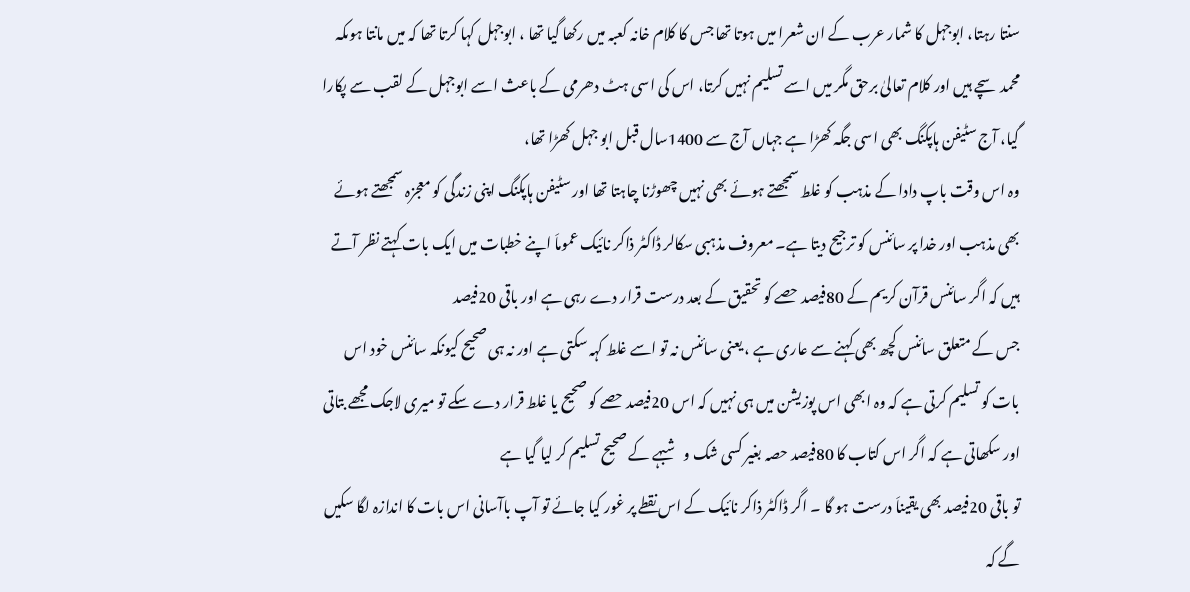سنتا رہتا، ابوجہل کا شمار عرب کے ان شعرا میں ہوتا تھا جس کا کلام خانہ کعبہ میں رکھا گیا تھا ، ابوجہل کہا کرتا تھا کہ میں مانتا ہوںکہ محمد سچے ہیں اور کلام تعالیٰ برحق مگر میں اسے تسلیم نہیں کرتا، اس کی اسی ہٹ دھرمی کے باعث اسے ابوجہل کے لقب سے پکارا گیا، آج سٹیفن ہاپکنگ بھی اسی جگہ کھڑا ہے جہاں آج سے 1400سال قبل ابو جہل کھڑا تھا،
وہ اس وقت باپ دادا کے مذہب کو غلط سمجھتے ہوئے بھی نہیں چھوڑنا چاہتا تھا اور سٹیفن ہاپکنگ اپنی زندگی کو معجزہ سمجھتے ہوئے بھی مذہب اور خدا پر سائنس کو ترجیح دیتا ہے۔ معروف مذہبی سکالر ڈاکٹر ذاکر نائیک عموماَ اپنے خطبات میں ایک بات کہتے نظر آتے ہیں کہ اگر سائنس قرآن کریم کے 80فیصد حصے کو تحقیق کے بعد درست قرار دے رہی ہے اور باقی 20فیصد
جس کے متعلق سائنس کچھ بھی کہنے سے عاری ہے ، یعنی سائنس نہ تو اسے غلط کہہ سکتی ہے اور نہ ہی صحیح کیونکہ سائنس خود اس بات کو تسلیم کرتی ہے کہ وہ ابھی اس پوزیشن میں ہی نہیں کہ اس 20فیصد حصے کو صحیح یا غلط قرار دے سکے تو میری لاجک مجھے بتاتی اور سکھاتی ہے کہ اگر اس کتاب کا 80فیصد حصہ بغیر کسی شک و شبہے کے صحیح تسلیم کر لیا گیا ہے
تو باقی 20فیصد بھی یقیناَ درست ہو گا ۔ اگر ڈاکٹر ذاکر نائیک کے اس نقطے پر غور کیا جائے تو آپ باآسانی اس بات کا اندازہ لگا سکیں گے کہ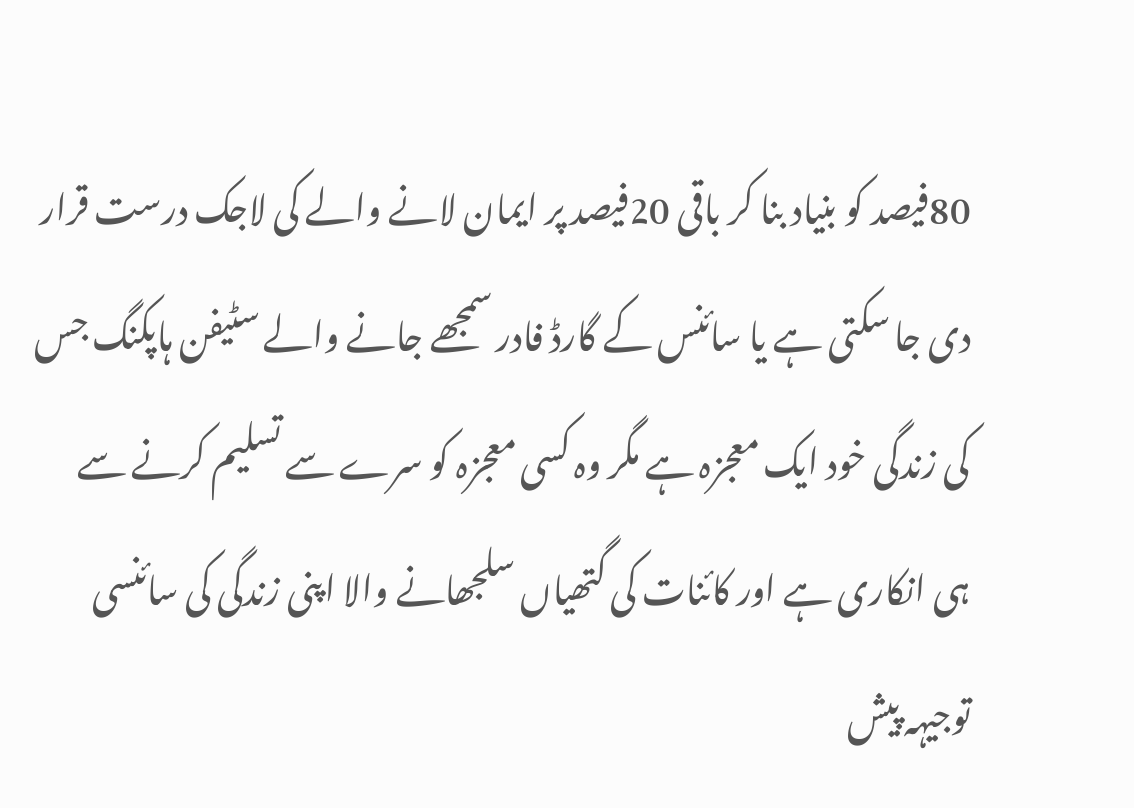80فیصد کو بنیاد بنا کر باقی 20فیصد پر ایمان لانے والے کی لاجک درست قرار دی جا سکتی ہے یا سائنس کے گارڈ فادر سمجھے جانے والے سٹیفن ہاپکنگ جس کی زندگی خود ایک معجزہ ہے مگر وہ کسی معجزہ کو سرے سے تسلیم کرنے سے
ہی انکاری ہے اور کائنات کی گتھیاں سلجھانے والا اپنی زندگی کی سائنسی توجیہہ پیش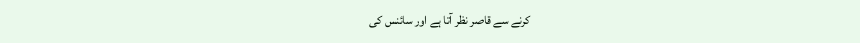کرنے سے قاصر نظر آتا ہے اور سائنس کی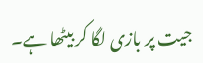جیت پر بازی لگا کر بیٹھا ہے۔